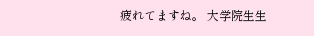疲れてますね。 大学院生生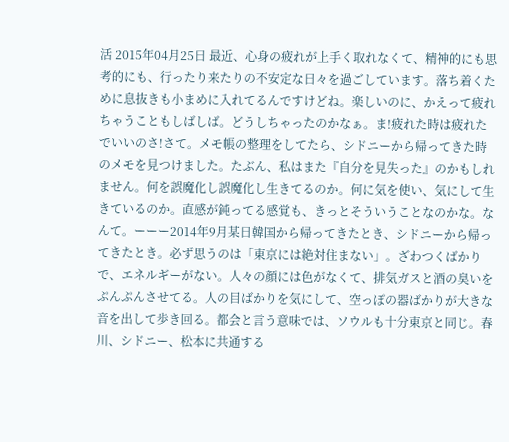活 2015年04月25日 最近、心身の疲れが上手く取れなくて、精神的にも思考的にも、行ったり来たりの不安定な日々を過ごしています。落ち着くために息抜きも小まめに入れてるんですけどね。楽しいのに、かえって疲れちゃうこともしばしば。どうしちゃったのかなぁ。ま!疲れた時は疲れたでいいのさ!さて。メモ帳の整理をしてたら、シドニーから帰ってきた時のメモを見つけました。たぶん、私はまた『自分を見失った』のかもしれません。何を誤魔化し誤魔化し生きてるのか。何に気を使い、気にして生きているのか。直感が鈍ってる感覚も、きっとそういうことなのかな。なんて。ーーー2014年9月某日韓国から帰ってきたとき、シドニーから帰ってきたとき。必ず思うのは「東京には絶対住まない」。ざわつくばかりで、エネルギーがない。人々の顔には色がなくて、排気ガスと酒の臭いをぷんぷんさせてる。人の目ばかりを気にして、空っぽの器ばかりが大きな音を出して歩き回る。都会と言う意味では、ソウルも十分東京と同じ。春川、シドニー、松本に共通する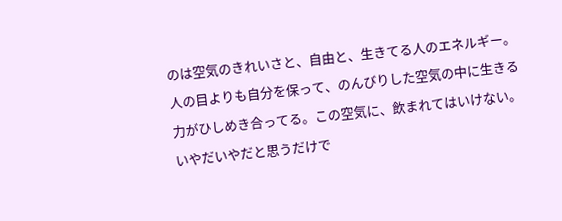のは空気のきれいさと、自由と、生きてる人のエネルギー。人の目よりも自分を保って、のんびりした空気の中に生きる力がひしめき合ってる。この空気に、飲まれてはいけない。いやだいやだと思うだけで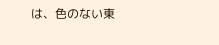は、色のない東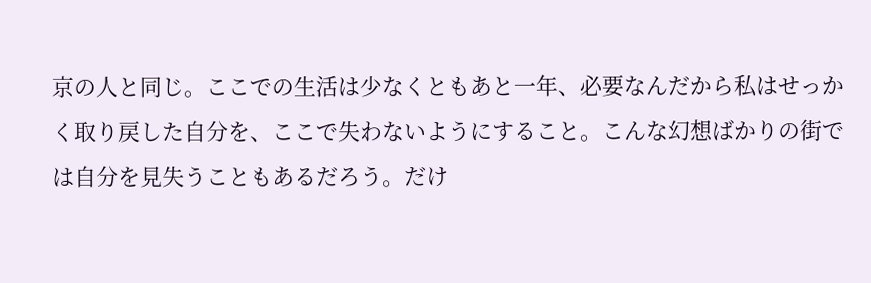京の人と同じ。ここでの生活は少なくともあと一年、必要なんだから私はせっかく取り戻した自分を、ここで失わないようにすること。こんな幻想ばかりの街では自分を見失うこともあるだろう。だけ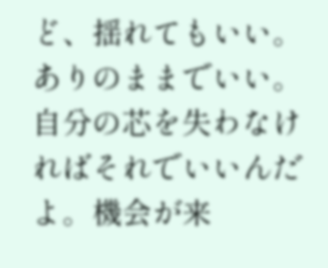ど、揺れてもいい。ありのままでいい。自分の芯を失わなければそれでいいんだよ。機会が来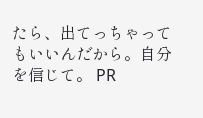たら、出てっちゃってもいいんだから。自分を信じて。 PR